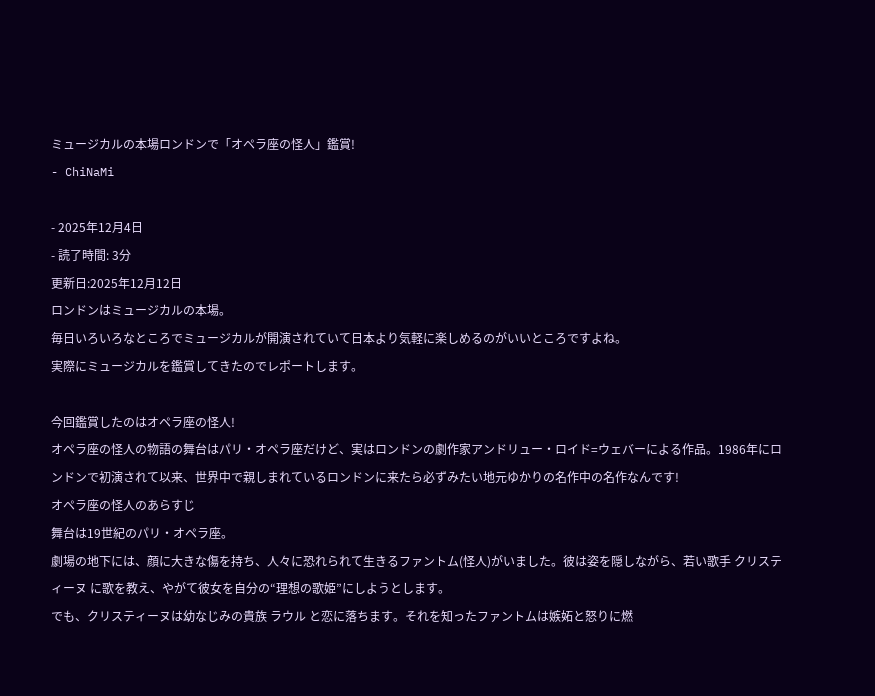ミュージカルの本場ロンドンで「オペラ座の怪人」鑑賞!
- ChiNaMi

- 2025年12月4日
- 読了時間: 3分
更新日:2025年12月12日
ロンドンはミュージカルの本場。
毎日いろいろなところでミュージカルが開演されていて日本より気軽に楽しめるのがいいところですよね。
実際にミュージカルを鑑賞してきたのでレポートします。

今回鑑賞したのはオペラ座の怪人!
オペラ座の怪人の物語の舞台はパリ・オペラ座だけど、実はロンドンの劇作家アンドリュー・ロイド=ウェバーによる作品。1986年にロンドンで初演されて以来、世界中で親しまれているロンドンに来たら必ずみたい地元ゆかりの名作中の名作なんです!
オペラ座の怪人のあらすじ
舞台は19世紀のパリ・オペラ座。
劇場の地下には、顔に大きな傷を持ち、人々に恐れられて生きるファントム(怪人)がいました。彼は姿を隠しながら、若い歌手 クリスティーヌ に歌を教え、やがて彼女を自分の“理想の歌姫”にしようとします。
でも、クリスティーヌは幼なじみの貴族 ラウル と恋に落ちます。それを知ったファントムは嫉妬と怒りに燃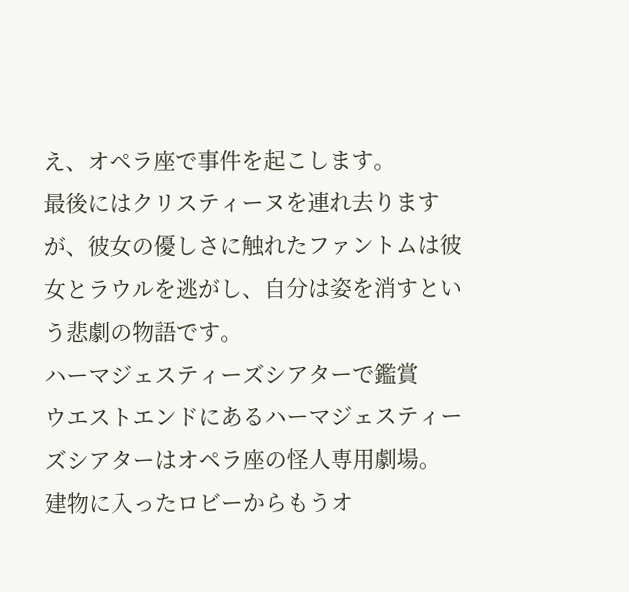え、オペラ座で事件を起こします。
最後にはクリスティーヌを連れ去りますが、彼女の優しさに触れたファントムは彼女とラウルを逃がし、自分は姿を消すという悲劇の物語です。
ハーマジェスティーズシアターで鑑賞
ウエストエンドにあるハーマジェスティーズシアターはオペラ座の怪人専用劇場。
建物に入ったロビーからもうオ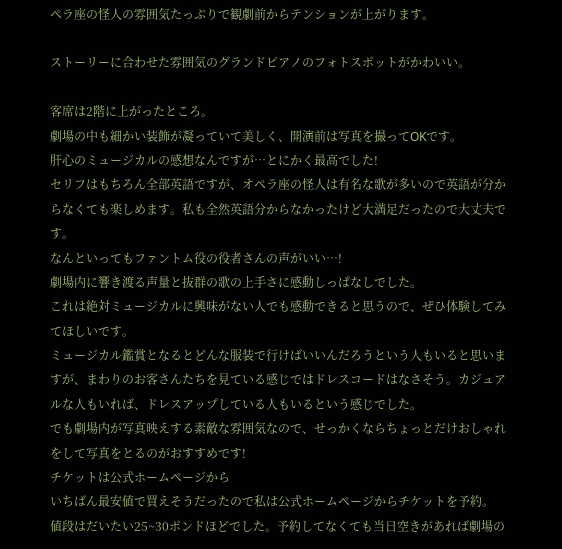ペラ座の怪人の雰囲気たっぷりで観劇前からテンションが上がります。

ストーリーに合わせた雰囲気のグランドピアノのフォトスポットがかわいい。

客席は2階に上がったところ。
劇場の中も細かい装飾が凝っていて美しく、開演前は写真を撮ってOKです。
肝心のミュージカルの感想なんですが…とにかく最高でした!
セリフはもちろん全部英語ですが、オペラ座の怪人は有名な歌が多いので英語が分からなくても楽しめます。私も全然英語分からなかったけど大満足だったので大丈夫です。
なんといってもファントム役の役者さんの声がいい…!
劇場内に響き渡る声量と抜群の歌の上手さに感動しっぱなしでした。
これは絶対ミュージカルに興味がない人でも感動できると思うので、ぜひ体験してみてほしいです。
ミュージカル鑑賞となるとどんな服装で行けばいいんだろうという人もいると思いますが、まわりのお客さんたちを見ている感じではドレスコードはなさそう。カジュアルな人もいれば、ドレスアップしている人もいるという感じでした。
でも劇場内が写真映えする素敵な雰囲気なので、せっかくならちょっとだけおしゃれをして写真をとるのがおすすめです!
チケットは公式ホームページから
いちばん最安値で買えそうだったので私は公式ホームページからチケットを予約。
値段はだいたい25~30ポンドほどでした。予約してなくても当日空きがあれば劇場の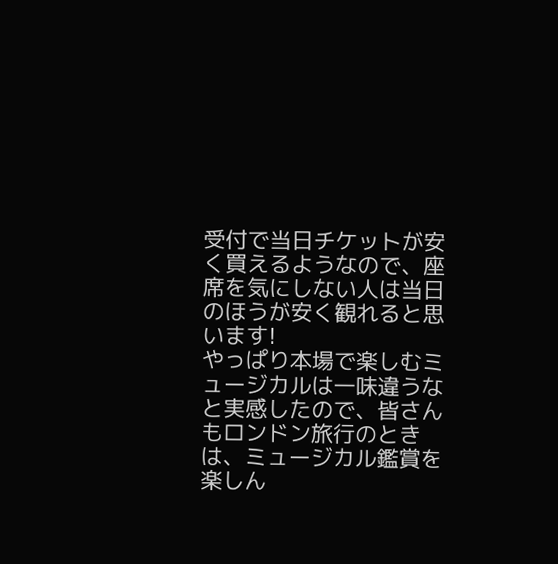受付で当日チケットが安く買えるようなので、座席を気にしない人は当日のほうが安く観れると思います!
やっぱり本場で楽しむミュージカルは一味違うなと実感したので、皆さんもロンドン旅行のときは、ミュージカル鑑賞を楽しん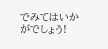でみてはいかがでしょう!